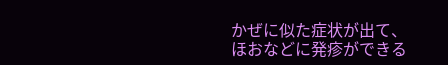かぜに似た症状が出て、ほおなどに発疹ができる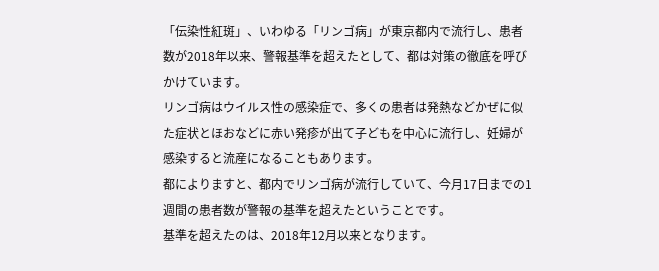「伝染性紅斑」、いわゆる「リンゴ病」が東京都内で流行し、患者数が2018年以来、警報基準を超えたとして、都は対策の徹底を呼びかけています。
リンゴ病はウイルス性の感染症で、多くの患者は発熱などかぜに似た症状とほおなどに赤い発疹が出て子どもを中心に流行し、妊婦が感染すると流産になることもあります。
都によりますと、都内でリンゴ病が流行していて、今月17日までの1週間の患者数が警報の基準を超えたということです。
基準を超えたのは、2018年12月以来となります。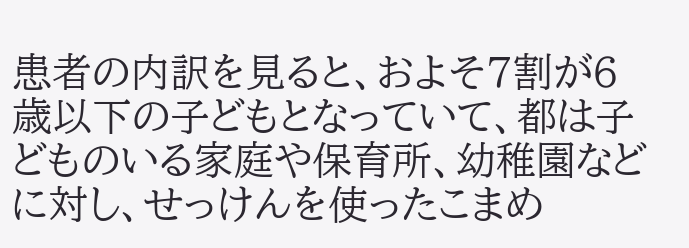患者の内訳を見ると、およそ7割が6歳以下の子どもとなっていて、都は子どものいる家庭や保育所、幼稚園などに対し、せっけんを使ったこまめ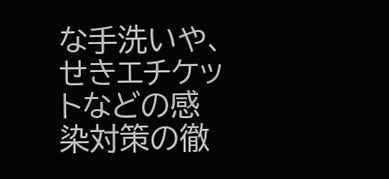な手洗いや、せきエチケットなどの感染対策の徹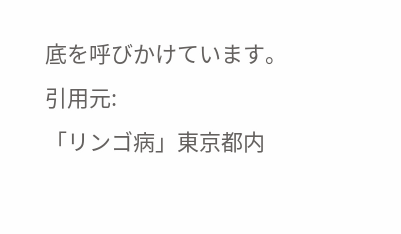底を呼びかけています。
引用元:
「リンゴ病」東京都内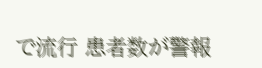で流行 患者数が警報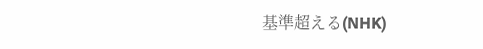基準超える(NHK)